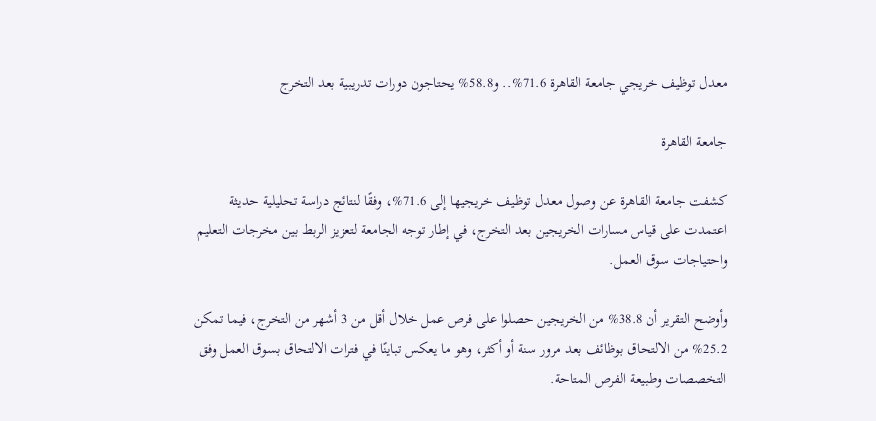معدل توظيف خريجي جامعة القاهرة 71.6%.. و58.8% يحتاجون دورات تدريبية بعد التخرج

جامعة القاهرة

كشفت جامعة القاهرة عن وصول معدل توظيف خريجيها إلى 71.6%، وفقًا لنتائج دراسة تحليلية حديثة اعتمدت على قياس مسارات الخريجين بعد التخرج، في إطار توجه الجامعة لتعزيز الربط بين مخرجات التعليم واحتياجات سوق العمل.

وأوضح التقرير أن 38.8% من الخريجين حصلوا على فرص عمل خلال أقل من 3 أشهر من التخرج، فيما تمكن 25.2% من الالتحاق بوظائف بعد مرور سنة أو أكثر، وهو ما يعكس تباينًا في فترات الالتحاق بسوق العمل وفق التخصصات وطبيعة الفرص المتاحة.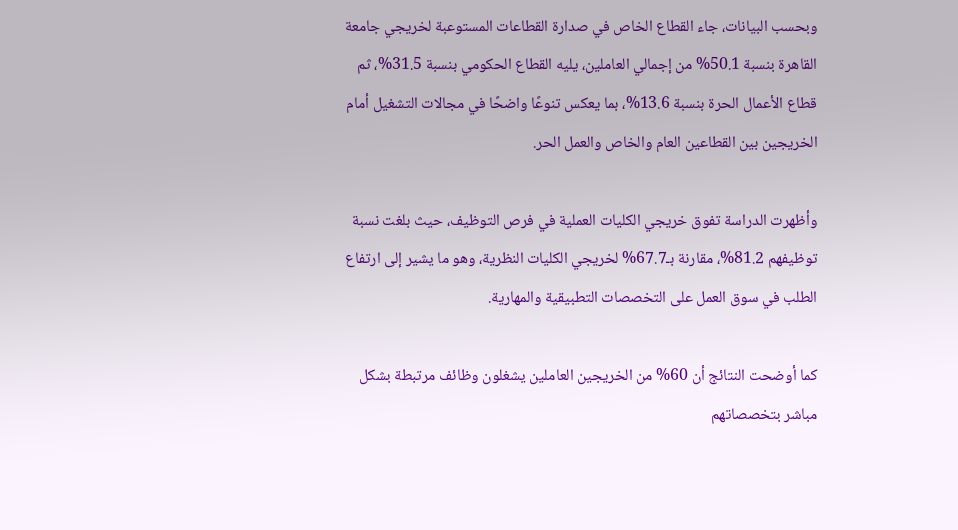وبحسب البيانات، جاء القطاع الخاص في صدارة القطاعات المستوعبة لخريجي جامعة القاهرة بنسبة 50.1% من إجمالي العاملين، يليه القطاع الحكومي بنسبة 31.5%، ثم قطاع الأعمال الحرة بنسبة 13.6%، بما يعكس تنوعًا واضحًا في مجالات التشغيل أمام الخريجين بين القطاعين العام والخاص والعمل الحر.

وأظهرت الدراسة تفوق خريجي الكليات العملية في فرص التوظيف، حيث بلغت نسبة توظيفهم 81.2%، مقارنة بـ67.7% لخريجي الكليات النظرية، وهو ما يشير إلى ارتفاع الطلب في سوق العمل على التخصصات التطبيقية والمهارية.

كما أوضحت النتائج أن 60% من الخريجين العاملين يشغلون وظائف مرتبطة بشكل مباشر بتخصصاتهم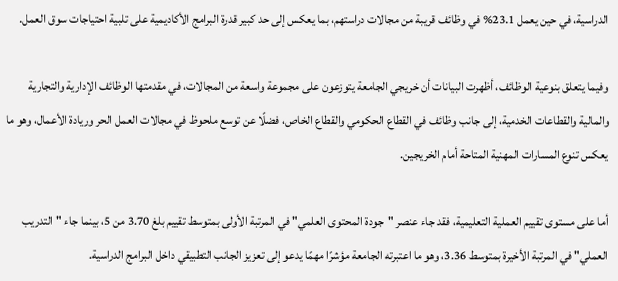الدراسية، في حين يعمل 23.1% في وظائف قريبة من مجالات دراستهم، بما يعكس إلى حد كبير قدرة البرامج الأكاديمية على تلبية احتياجات سوق العمل.

وفيما يتعلق بنوعية الوظائف، أظهرت البيانات أن خريجي الجامعة يتوزعون على مجموعة واسعة من المجالات، في مقدمتها الوظائف الإدارية والتجارية والمالية والقطاعات الخدمية، إلى جانب وظائف في القطاع الحكومي والقطاع الخاص، فضلًا عن توسع ملحوظ في مجالات العمل الحر وريادة الأعمال، وهو ما يعكس تنوع المسارات المهنية المتاحة أمام الخريجين.

أما على مستوى تقييم العملية التعليمية، فقد جاء عنصر "جودة المحتوى العلمي" في المرتبة الأولى بمتوسط تقييم بلغ 3.70 من 5، بينما جاء "التدريب العملي" في المرتبة الأخيرة بمتوسط 3.36، وهو ما اعتبرته الجامعة مؤشرًا مهمًا يدعو إلى تعزيز الجانب التطبيقي داخل البرامج الدراسية.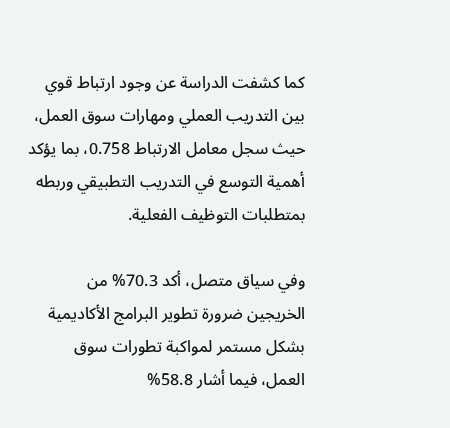كما كشفت الدراسة عن وجود ارتباط قوي بين التدريب العملي ومهارات سوق العمل، حيث سجل معامل الارتباط 0.758، بما يؤكد أهمية التوسع في التدريب التطبيقي وربطه بمتطلبات التوظيف الفعلية.

وفي سياق متصل، أكد 70.3% من الخريجين ضرورة تطوير البرامج الأكاديمية بشكل مستمر لمواكبة تطورات سوق العمل، فيما أشار 58.8%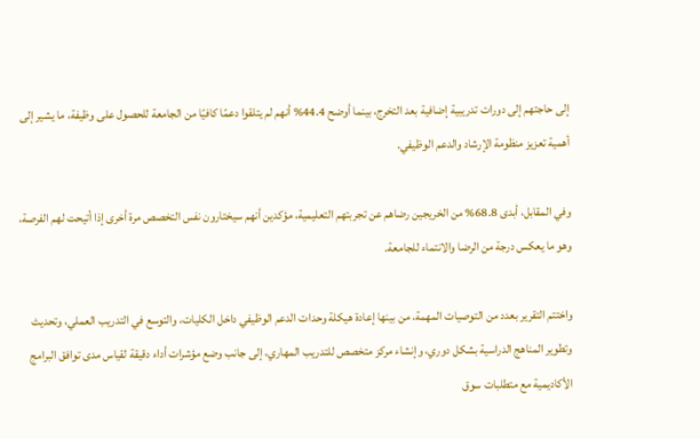إلى حاجتهم إلى دورات تدريبية إضافية بعد التخرج، بينما أوضح 44.4% أنهم لم يتلقوا دعمًا كافيًا من الجامعة للحصول على وظيفة، ما يشير إلى أهمية تعزيز منظومة الإرشاد والدعم الوظيفي.

وفي المقابل، أبدى 68.8% من الخريجين رضاهم عن تجربتهم التعليمية، مؤكدين أنهم سيختارون نفس التخصص مرة أخرى إذا أتيحت لهم الفرصة، وهو ما يعكس درجة من الرضا والانتماء للجامعة.

واختتم التقرير بعدد من التوصيات المهمة، من بينها إعادة هيكلة وحدات الدعم الوظيفي داخل الكليات، والتوسع في التدريب العملي، وتحديث وتطوير المناهج الدراسية بشكل دوري، وإنشاء مركز متخصص للتدريب المهاري، إلى جانب وضع مؤشرات أداء دقيقة لقياس مدى توافق البرامج الأكاديمية مع متطلبات سوق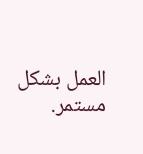العمل بشكل مستمر.